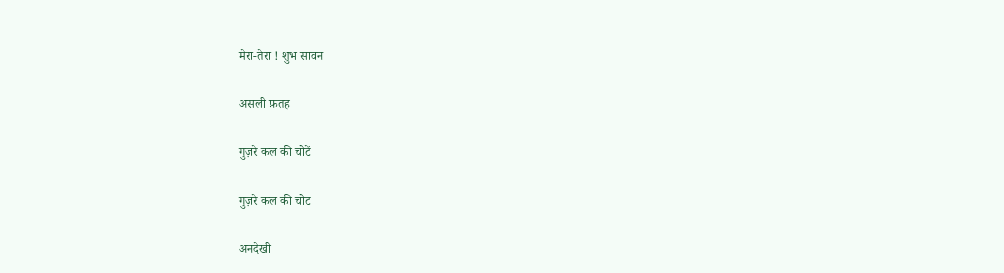मेरा-तेरा ! शुभ सावन

असली फ़तह

गुज़रे कल की चोटें

गुज़रे कल की चोट

अनदेखी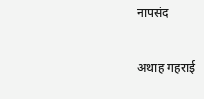नापसंद

अथाह गहराई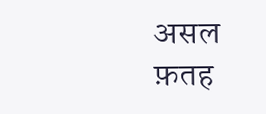असल फ़तह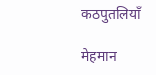कठपुतलियाँ

मेहमान